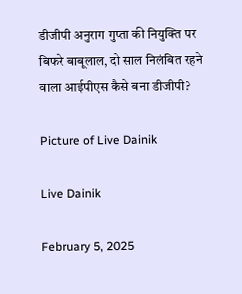डीजीपी अनुराग गुप्ता की नियुक्ति पर बिफरे बाबूलाल, दो साल निलंबित रहने वाला आईपीएस कैसे बना डीजीपी?

Picture of Live Dainik

Live Dainik

February 5, 2025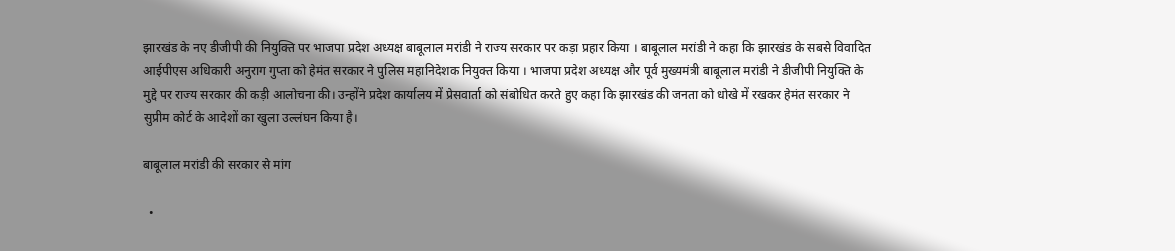झारखंड के नए डीजीपी की नियुक्ति पर भाजपा प्रदेश अध्यक्ष बाबूलाल मरांडी ने राज्य सरकार पर कड़ा प्रहार किया । बाबूलाल मरांडी ने कहा कि झारखंड के सबसे विवादित आईपीएस अधिकारी अनुराग गुप्ता को हेमंत सरकार ने पुलिस महानिदेशक नियुक्त किया । भाजपा प्रदेश अध्यक्ष और पूर्व मुख्यमंत्री बाबूलाल मरांडी ने डीजीपी नियुक्ति के मुद्दे पर राज्य सरकार की कड़ी आलोचना की। उन्होंने प्रदेश कार्यालय में प्रेसवार्ता को संबोधित करते हुए कहा कि झारखंड की जनता को धोखे में रखकर हेमंत सरकार ने सुप्रीम कोर्ट के आदेशों का खुला उल्लंघन किया है।

बाबूलाल मरांडी की सरकार से मांग

  •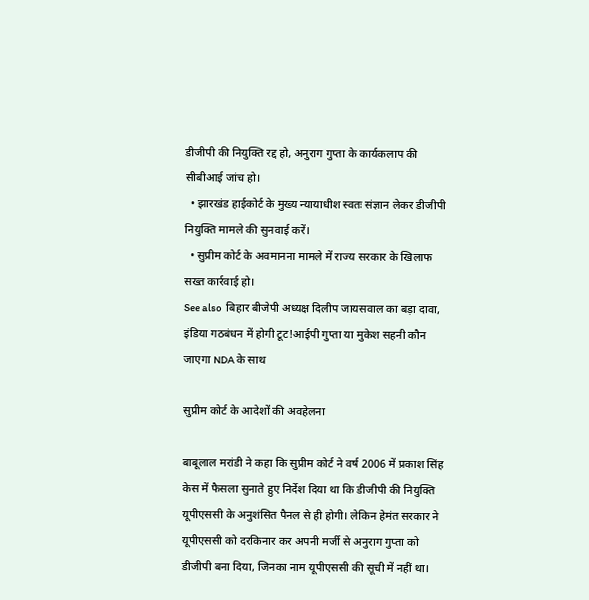डीजीपी की नियुक्ति रद्द हो, अनुराग गुप्ता के कार्यकलाप की सीबीआई जांच हो।
  • झारखंड हाईकोर्ट के मुख्य न्यायाधीश स्वतः संज्ञान लेकर डीजीपी नियुक्ति मामले की सुनवाई करें।
  • सुप्रीम कोर्ट के अवमानना मामले में राज्य सरकार के खिलाफ सख्त कार्रवाई हो।
See also  बिहार बीजेपी अध्यक्ष दिलीप जायसवाल का बड़ा दावा, इंडिया गठबंधन में होगी टूट!आईपी गुप्ता या मुकेश सहनी कौन जाएगा NDA के साथ

सुप्रीम कोर्ट के आदेशों की अवहेलना

बाबूलाल मरांडी ने कहा कि सुप्रीम कोर्ट ने वर्ष 2006 में प्रकाश सिंह केस में फैसला सुनाते हुए निर्देश दिया था कि डीजीपी की नियुक्ति यूपीएससी के अनुशंसित पैनल से ही होगी। लेकिन हेमंत सरकार ने यूपीएससी को दरकिनार कर अपनी मर्जी से अनुराग गुप्ता को डीजीपी बना दिया, जिनका नाम यूपीएससी की सूची में नहीं था।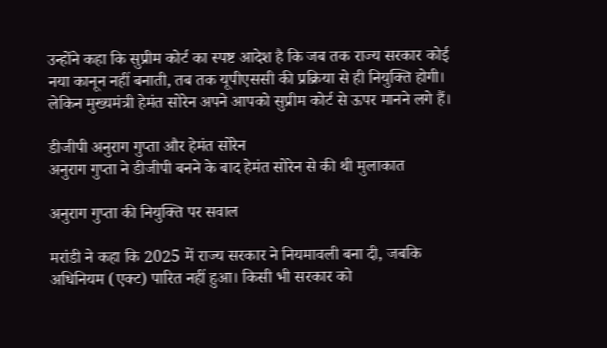उन्होंने कहा कि सुप्रीम कोर्ट का स्पष्ट आदेश है कि जब तक राज्य सरकार कोई नया कानून नहीं बनाती, तब तक यूपीएससी की प्रक्रिया से ही नियुक्ति होगी। लेकिन मुख्यमंत्री हेमंत सोरेन अपने आपको सुप्रीम कोर्ट से ऊपर मानने लगे हैं।

डीजीपी अनुराग गुप्ता और हेमंत सोरेन
अनुराग गुप्ता ने डीजीपी बनने के बाद हेमंत सोरेन से की थी मुलाकात

अनुराग गुप्ता की नियुक्ति पर सवाल

मरांडी ने कहा कि 2025 में राज्य सरकार ने नियमावली बना दी, जबकि अधिनियम (एक्ट) पारित नहीं हुआ। किसी भी सरकार को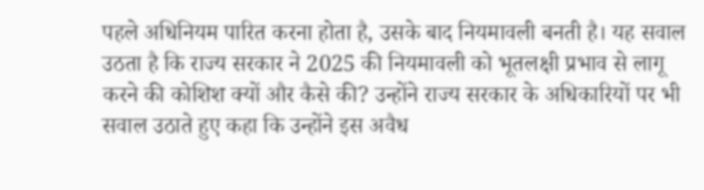पहले अधिनियम पारित करना होता है, उसके बाद नियमावली बनती है। यह सवाल उठता है कि राज्य सरकार ने 2025 की नियमावली को भूतलक्षी प्रभाव से लागू करने की कोशिश क्यों और कैसे की? उन्होंने राज्य सरकार के अधिकारियों पर भी सवाल उठाते हुए कहा कि उन्होंने इस अवैध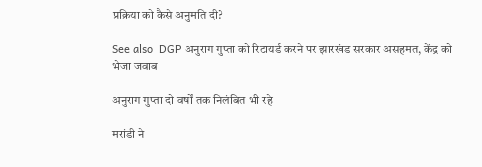प्रक्रिया को कैसे अनुमति दी?

See also  DGP अनुराग गुप्ता को रिटायर्ड करने पर झारखंड सरकार असहमत, केंद्र को भेजा जवाब

अनुराग गुप्ता दो वर्षों तक निलंबित भी रहे

मरांडी ने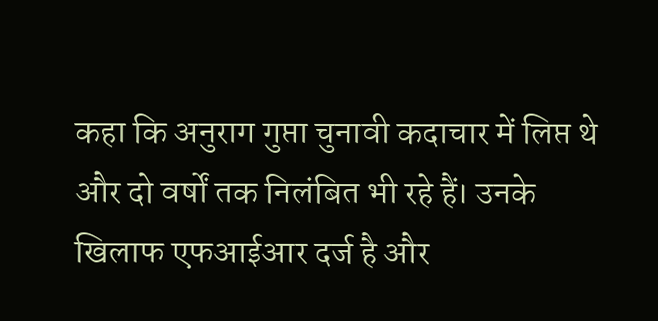कहा कि अनुराग गुप्ता चुनावी कदाचार में लिप्त थे और दो वर्षों तक निलंबित भी रहे हैं। उनके खिलाफ एफआईआर दर्ज है और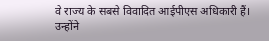वे राज्य के सबसे विवादित आईपीएस अधिकारी हैं। उन्होंने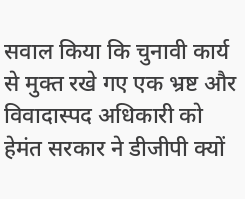सवाल किया कि चुनावी कार्य से मुक्त रखे गए एक भ्रष्ट और विवादास्पद अधिकारी को हेमंत सरकार ने डीजीपी क्यों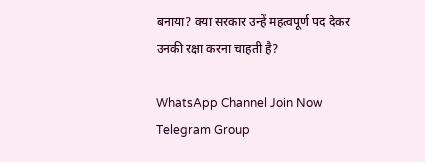बनाया? क्या सरकार उन्हें महत्वपूर्ण पद देकर उनकी रक्षा करना चाहती है?

WhatsApp Channel Join Now
Telegram Group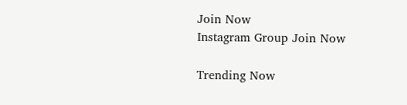Join Now
Instagram Group Join Now

Trending Now